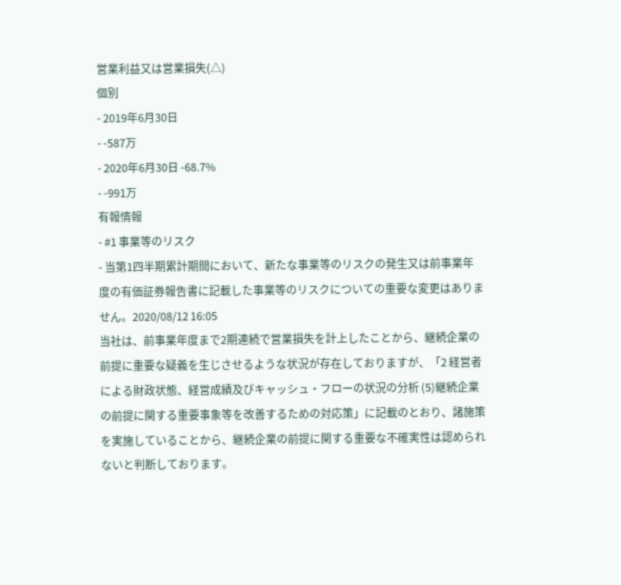営業利益又は営業損失(△)
個別
- 2019年6月30日
- -587万
- 2020年6月30日 -68.7%
- -991万
有報情報
- #1 事業等のリスク
- 当第1四半期累計期間において、新たな事業等のリスクの発生又は前事業年度の有価証券報告書に記載した事業等のリスクについての重要な変更はありません。2020/08/12 16:05
当社は、前事業年度まで2期連続で営業損失を計上したことから、継続企業の前提に重要な疑義を生じさせるような状況が存在しておりますが、「2 経営者による財政状態、経営成績及びキャッシュ・フローの状況の分析 (5)継続企業の前提に関する重要事象等を改善するための対応策」に記載のとおり、諸施策を実施していることから、継続企業の前提に関する重要な不確実性は認められないと判断しております。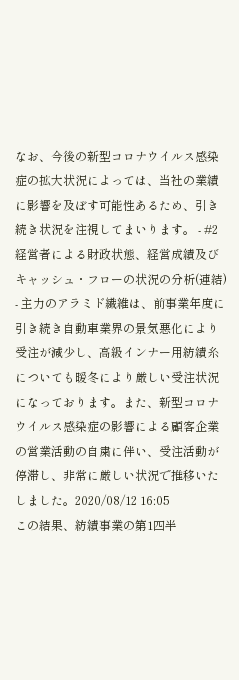なお、今後の新型コロナウイルス感染症の拡大状況によっては、当社の業績に影響を及ぼす可能性あるため、引き続き状況を注視してまいります。 - #2 経営者による財政状態、経営成績及びキャッシュ・フローの状況の分析(連結)
- 主力のアラミド繊維は、前事業年度に引き続き自動車業界の景気悪化により受注が減少し、高級インナー用紡績糸についても暖冬により厳しい受注状況になっております。また、新型コロナウイルス感染症の影響による顧客企業の営業活動の自粛に伴い、受注活動が停滞し、非常に厳しい状況で推移いたしました。2020/08/12 16:05
この結果、紡績事業の第1四半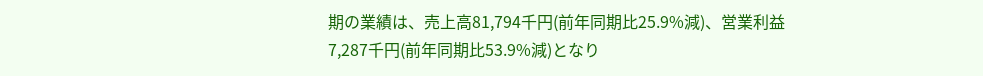期の業績は、売上高81,794千円(前年同期比25.9%減)、営業利益7,287千円(前年同期比53.9%減)となり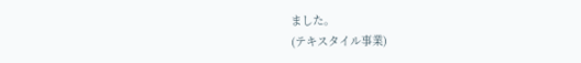ました。
(テキスタイル事業)